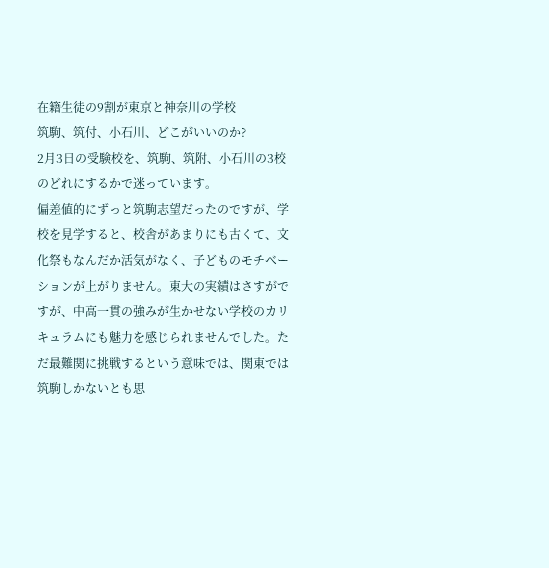在籍生徒の9割が東京と神奈川の学校
筑駒、筑付、小石川、どこがいいのか?
2月3日の受験校を、筑駒、筑附、小石川の3校のどれにするかで迷っています。
偏差値的にずっと筑駒志望だったのですが、学校を見学すると、校舎があまりにも古くて、文化祭もなんだか活気がなく、子どものモチベーションが上がりません。東大の実績はさすがですが、中高一貫の強みが生かせない学校のカリキュラムにも魅力を感じられませんでした。ただ最難関に挑戦するという意味では、関東では筑駒しかないとも思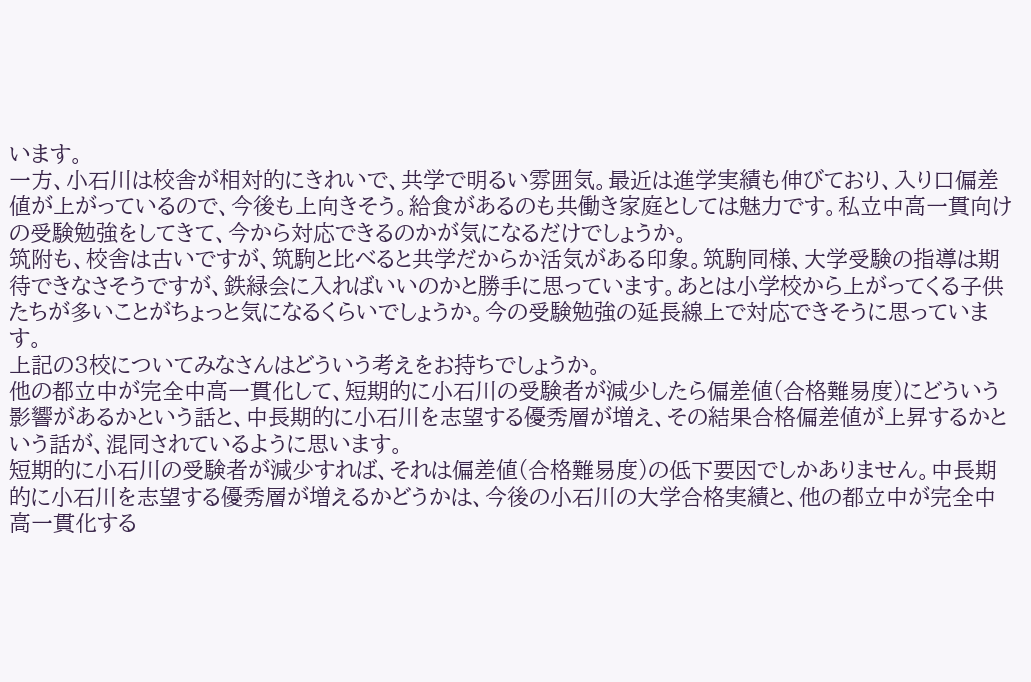います。
一方、小石川は校舎が相対的にきれいで、共学で明るい雰囲気。最近は進学実績も伸びており、入り口偏差値が上がっているので、今後も上向きそう。給食があるのも共働き家庭としては魅力です。私立中高一貫向けの受験勉強をしてきて、今から対応できるのかが気になるだけでしょうか。
筑附も、校舎は古いですが、筑駒と比べると共学だからか活気がある印象。筑駒同様、大学受験の指導は期待できなさそうですが、鉄緑会に入ればいいのかと勝手に思っています。あとは小学校から上がってくる子供たちが多いことがちょっと気になるくらいでしょうか。今の受験勉強の延長線上で対応できそうに思っています。
上記の3校についてみなさんはどういう考えをお持ちでしょうか。
他の都立中が完全中高一貫化して、短期的に小石川の受験者が減少したら偏差値(合格難易度)にどういう影響があるかという話と、中長期的に小石川を志望する優秀層が増え、その結果合格偏差値が上昇するかという話が、混同されているように思います。
短期的に小石川の受験者が減少すれば、それは偏差値(合格難易度)の低下要因でしかありません。中長期的に小石川を志望する優秀層が増えるかどうかは、今後の小石川の大学合格実績と、他の都立中が完全中高一貫化する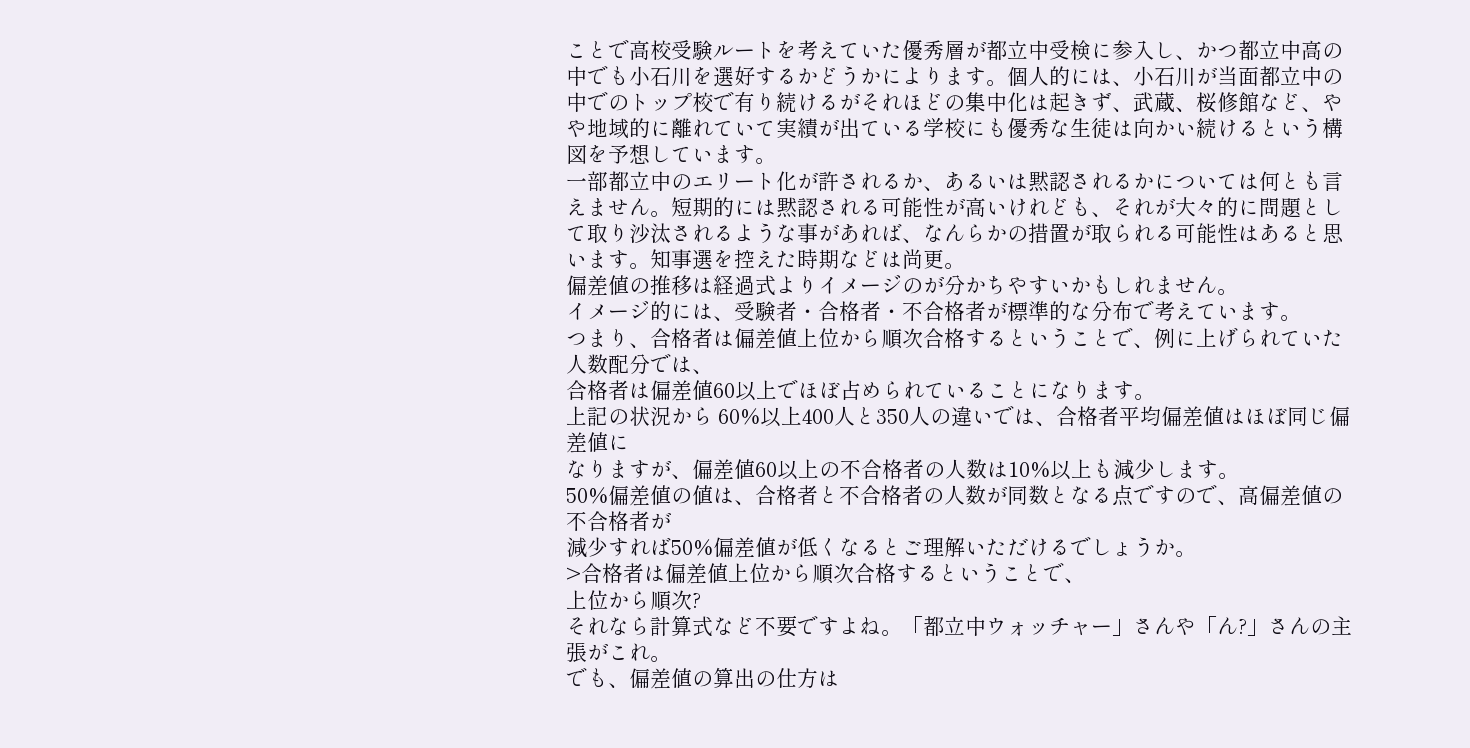ことで高校受験ルートを考えていた優秀層が都立中受検に参入し、かつ都立中高の中でも小石川を選好するかどうかによります。個人的には、小石川が当面都立中の中でのトップ校で有り続けるがそれほどの集中化は起きず、武蔵、桜修館など、やや地域的に離れていて実績が出ている学校にも優秀な生徒は向かい続けるという構図を予想しています。
一部都立中のエリート化が許されるか、あるいは黙認されるかについては何とも言えません。短期的には黙認される可能性が高いけれども、それが大々的に問題として取り沙汰されるような事があれば、なんらかの措置が取られる可能性はあると思います。知事選を控えた時期などは尚更。
偏差値の推移は経過式よりイメージのが分かちやすいかもしれません。
イメージ的には、受験者・合格者・不合格者が標準的な分布で考えています。
つまり、合格者は偏差値上位から順次合格するということで、例に上げられていた人数配分では、
合格者は偏差値60以上でほぼ占められていることになります。
上記の状況から 60%以上400人と350人の違いでは、合格者平均偏差値はほぼ同じ偏差値に
なりますが、偏差値60以上の不合格者の人数は10%以上も減少します。
50%偏差値の値は、合格者と不合格者の人数が同数となる点ですので、高偏差値の不合格者が
減少すれば50%偏差値が低くなるとご理解いただけるでしょうか。
>合格者は偏差値上位から順次合格するということで、
上位から順次?
それなら計算式など不要ですよね。「都立中ウォッチャー」さんや「ん?」さんの主張がこれ。
でも、偏差値の算出の仕方は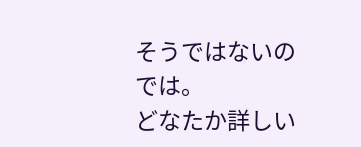そうではないのでは。
どなたか詳しい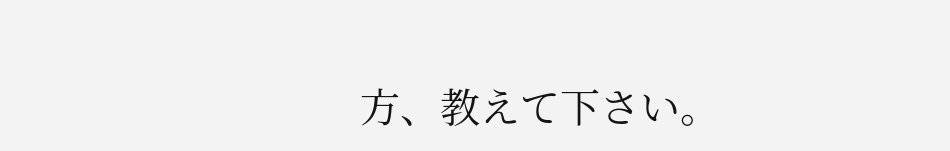方、教えて下さい。